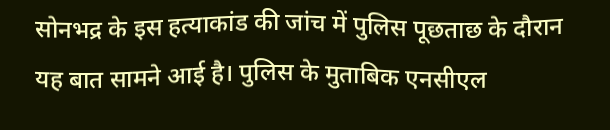सोनभद्र के इस हत्याकांड की जांच में पुलिस पूछताछ के दौरान यह बात सामने आई है। पुलिस के मुताबिक एनसीएल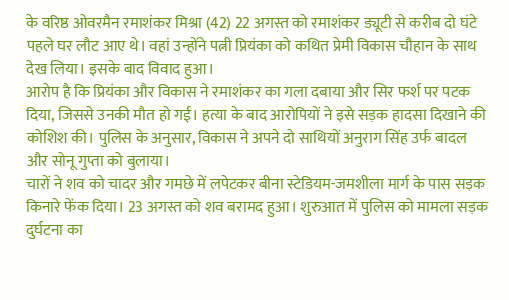के वरिष्ठ ओवरमैन रमाशंकर मिश्रा (42) 22 अगस्त को रमाशंकर ड्यूटी से करीब दो घंटे पहले घर लौट आए थे। वहां उन्होंने पत्नी प्रियंका को कथित प्रेमी विकास चौहान के साथ देख लिया। इसके बाद विवाद हुआ।
आरोप है कि प्रियंका और विकास ने रमाशंकर का गला दबाया और सिर फर्श पर पटक दिया, जिससे उनकी मौत हो गई। हत्या के बाद आरोपियों ने इसे सड़क हादसा दिखाने की कोशिश की। पुलिस के अनुसार, विकास ने अपने दो साथियों अनुराग सिंह उर्फ बादल और सोनू गुप्ता को बुलाया।
चारों ने शव को चादर और गमछे में लपेटकर बीना स्टेडियम-जमशीला मार्ग के पास सड़क किनारे फेंक दिया। 23 अगस्त को शव बरामद हुआ। शुरुआत में पुलिस को मामला सड़क दुर्घटना का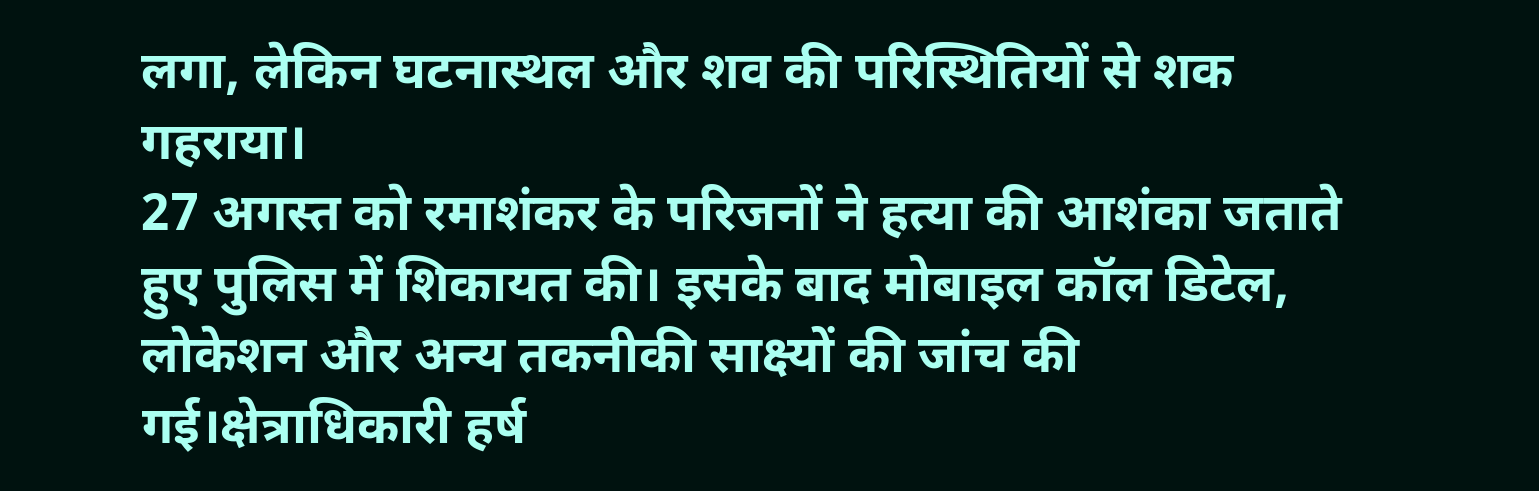लगा, लेकिन घटनास्थल और शव की परिस्थितियों से शक गहराया।
27 अगस्त को रमाशंकर के परिजनों ने हत्या की आशंका जताते हुए पुलिस में शिकायत की। इसके बाद मोबाइल कॉल डिटेल, लोकेशन और अन्य तकनीकी साक्ष्यों की जांच की गई।क्षेत्राधिकारी हर्ष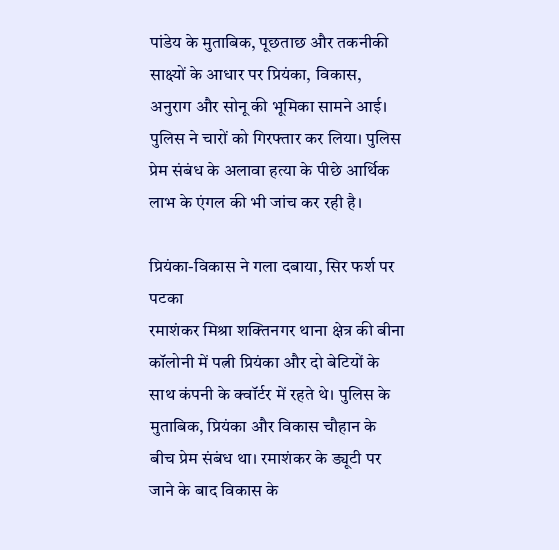पांडेय के मुताबिक, पूछताछ और तकनीकी साक्ष्यों के आधार पर प्रियंका, विकास, अनुराग और सोनू की भूमिका सामने आई। पुलिस ने चारों को गिरफ्तार कर लिया। पुलिस प्रेम संबंध के अलावा हत्या के पीछे आर्थिक लाभ के एंगल की भी जांच कर रही है।

प्रियंका-विकास ने गला दबाया, सिर फर्श पर पटका
रमाशंकर मिश्रा शक्तिनगर थाना क्षेत्र की बीना कॉलोनी में पत्नी प्रियंका और दो बेटियों के साथ कंपनी के क्वॉर्टर में रहते थे। पुलिस के मुताबिक, प्रियंका और विकास चौहान के बीच प्रेम संबंध था। रमाशंकर के ड्यूटी पर जाने के बाद विकास के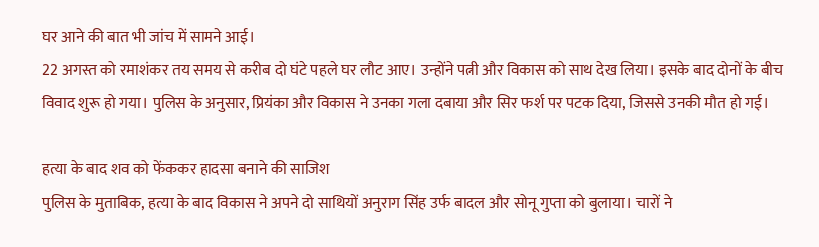घर आने की बात भी जांच में सामने आई।
22 अगस्त को रमाशंकर तय समय से करीब दो घंटे पहले घर लौट आए। उन्होंने पत्नी और विकास को साथ देख लिया। इसके बाद दोनों के बीच विवाद शुरू हो गया। पुलिस के अनुसार, प्रियंका और विकास ने उनका गला दबाया और सिर फर्श पर पटक दिया, जिससे उनकी मौत हो गई।

हत्या के बाद शव को फेंककर हादसा बनाने की साजिश
पुलिस के मुताबिक, हत्या के बाद विकास ने अपने दो साथियों अनुराग सिंह उर्फ बादल और सोनू गुप्ता को बुलाया। चारों ने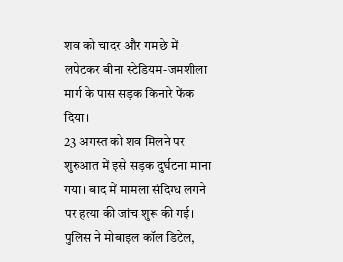शव को चादर और गमछे में लपेटकर बीना स्टेडियम-जमशीला मार्ग के पास सड़क किनारे फेंक दिया।
23 अगस्त को शव मिलने पर शुरुआत में इसे सड़क दुर्घटना माना गया। बाद में मामला संदिग्ध लगने पर हत्या की जांच शुरू की गई। पुलिस ने मोबाइल कॉल डिटेल,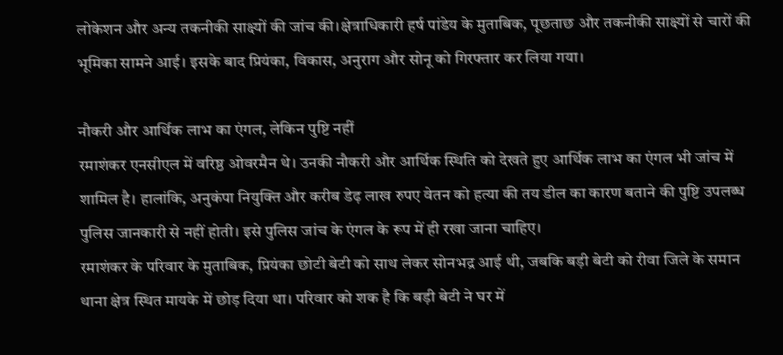लोकेशन और अन्य तकनीकी साक्ष्यों की जांच की।क्षेत्राधिकारी हर्ष पांडेय के मुताबिक, पूछताछ और तकनीकी साक्ष्यों से चारों की भूमिका सामने आई। इसके बाद प्रियंका, विकास, अनुराग और सोनू को गिरफ्तार कर लिया गया।

नौकरी और आर्थिक लाभ का एंगल, लेकिन पुष्टि नहीं
रमाशंकर एनसीएल में वरिष्ठ ओवरमैन थे। उनकी नौकरी और आर्थिक स्थिति को देखते हुए आर्थिक लाभ का एंगल भी जांच में शामिल है। हालांकि, अनुकंपा नियुक्ति और करीब डेढ़ लाख रुपए वेतन को हत्या की तय डील का कारण बताने की पुष्टि उपलब्ध पुलिस जानकारी से नहीं होती। इसे पुलिस जांच के एंगल के रूप में ही रखा जाना चाहिए।
रमाशंकर के परिवार के मुताबिक, प्रियंका छोटी बेटी को साथ लेकर सोनभद्र आई थी, जबकि बड़ी बेटी को रीवा जिले के समान थाना क्षेत्र स्थित मायके में छोड़ दिया था। परिवार को शक है कि बड़ी बेटी ने घर में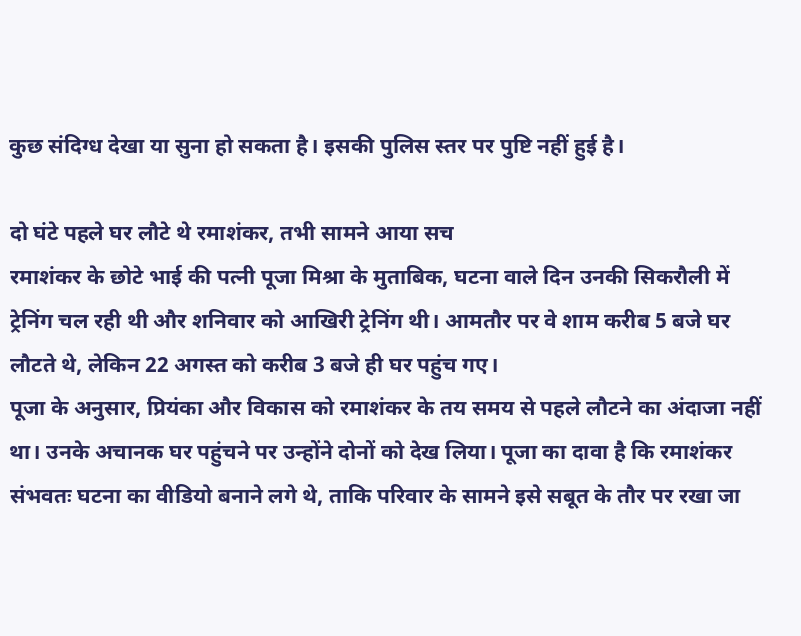कुछ संदिग्ध देखा या सुना हो सकता है। इसकी पुलिस स्तर पर पुष्टि नहीं हुई है।

दो घंटे पहले घर लौटे थे रमाशंकर, तभी सामने आया सच
रमाशंकर के छोटे भाई की पत्नी पूजा मिश्रा के मुताबिक, घटना वाले दिन उनकी सिकरौली में ट्रेनिंग चल रही थी और शनिवार को आखिरी ट्रेनिंग थी। आमतौर पर वे शाम करीब 5 बजे घर लौटते थे, लेकिन 22 अगस्त को करीब 3 बजे ही घर पहुंच गए।
पूजा के अनुसार, प्रियंका और विकास को रमाशंकर के तय समय से पहले लौटने का अंदाजा नहीं था। उनके अचानक घर पहुंचने पर उन्होंने दोनों को देख लिया। पूजा का दावा है कि रमाशंकर संभवतः घटना का वीडियो बनाने लगे थे, ताकि परिवार के सामने इसे सबूत के तौर पर रखा जा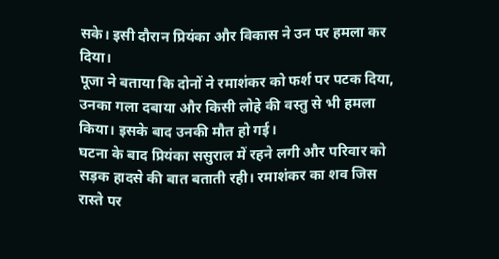सके। इसी दौरान प्रियंका और विकास ने उन पर हमला कर दिया।
पूजा ने बताया कि दोनों ने रमाशंकर को फर्श पर पटक दिया, उनका गला दबाया और किसी लोहे की वस्तु से भी हमला किया। इसके बाद उनकी मौत हो गई।
घटना के बाद प्रियंका ससुराल में रहने लगी और परिवार को सड़क हादसे की बात बताती रही। रमाशंकर का शव जिस रास्ते पर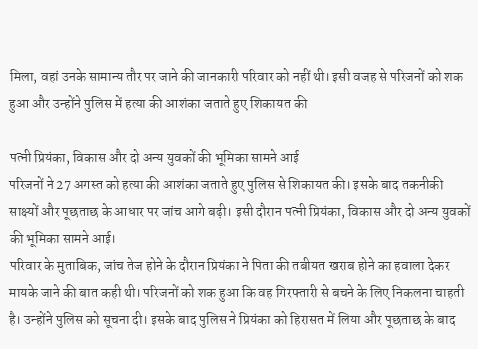मिला, वहां उनके सामान्य तौर पर जाने की जानकारी परिवार को नहीं थी। इसी वजह से परिजनों को शक हुआ और उन्होंने पुलिस में हत्या की आशंका जताते हुए शिकायत की

पत्नी प्रियंका, विकास और दो अन्य युवकों की भूमिका सामने आई
परिजनों ने 27 अगस्त को हत्या की आशंका जताते हुए पुलिस से शिकायत की। इसके बाद तकनीकी साक्ष्यों और पूछताछ के आधार पर जांच आगे बढ़ी। इसी दौरान पत्नी प्रियंका, विकास और दो अन्य युवकों की भूमिका सामने आई।
परिवार के मुताबिक, जांच तेज होने के दौरान प्रियंका ने पिता की तबीयत खराब होने का हवाला देकर मायके जाने की बात कही थी। परिजनों को शक हुआ कि वह गिरफ्तारी से बचने के लिए निकलना चाहती है। उन्होंने पुलिस को सूचना दी। इसके बाद पुलिस ने प्रियंका को हिरासत में लिया और पूछताछ के बाद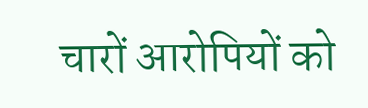चारों आरोपियों को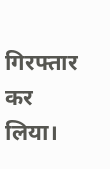गिरफ्तार कर लिया।